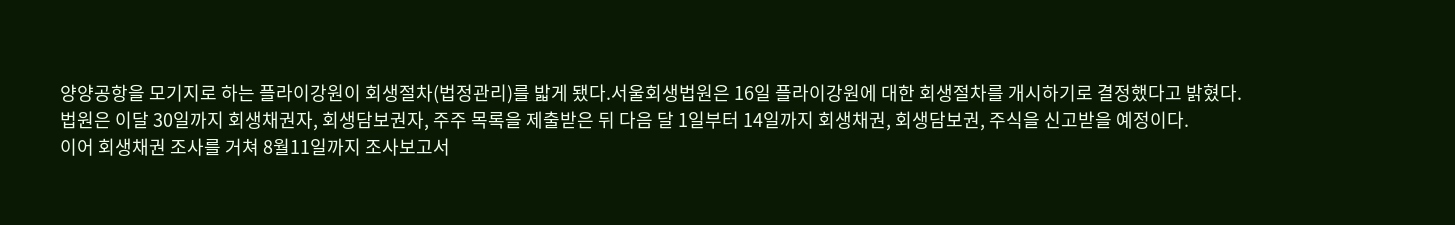양양공항을 모기지로 하는 플라이강원이 회생절차(법정관리)를 밟게 됐다.서울회생법원은 16일 플라이강원에 대한 회생절차를 개시하기로 결정했다고 밝혔다.
법원은 이달 30일까지 회생채권자, 회생담보권자, 주주 목록을 제출받은 뒤 다음 달 1일부터 14일까지 회생채권, 회생담보권, 주식을 신고받을 예정이다.
이어 회생채권 조사를 거쳐 8월11일까지 조사보고서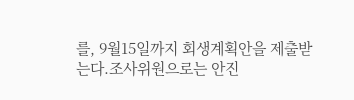를, 9월15일까지 회생계획안을 제출받는다.조사위원으로는 안진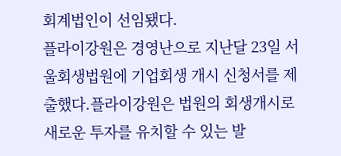회계법인이 선임됐다.
플라이강원은 경영난으로 지난달 23일 서울회생법원에 기업회생 개시 신청서를 제출했다.플라이강원은 법원의 회생개시로 새로운 투자를 유치할 수 있는 발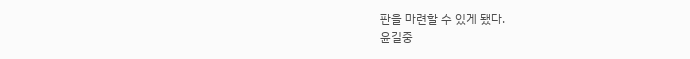판을 마련할 수 있게 됐다.
윤길중